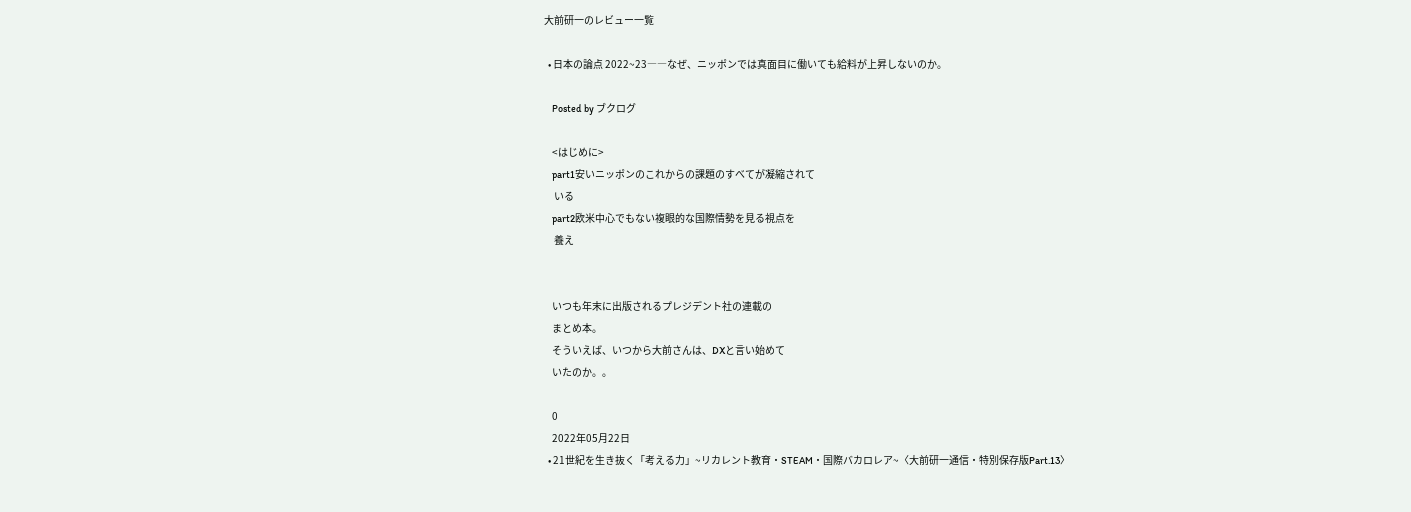大前研一のレビュー一覧

  • 日本の論点 2022~23――なぜ、ニッポンでは真面目に働いても給料が上昇しないのか。

    Posted by ブクログ

    <はじめに>
    part1安いニッポンのこれからの課題のすべてが凝縮されて
     いる
    part2欧米中心でもない複眼的な国際情勢を見る視点を
     養え


    いつも年末に出版されるプレジデント社の連載の
    まとめ本。
    そういえば、いつから大前さんは、DXと言い始めて
    いたのか。。

    0
    2022年05月22日
  • 21世紀を生き抜く「考える力」~リカレント教育・STEAM・国際バカロレア~〈大前研一通信・特別保存版Part.13〉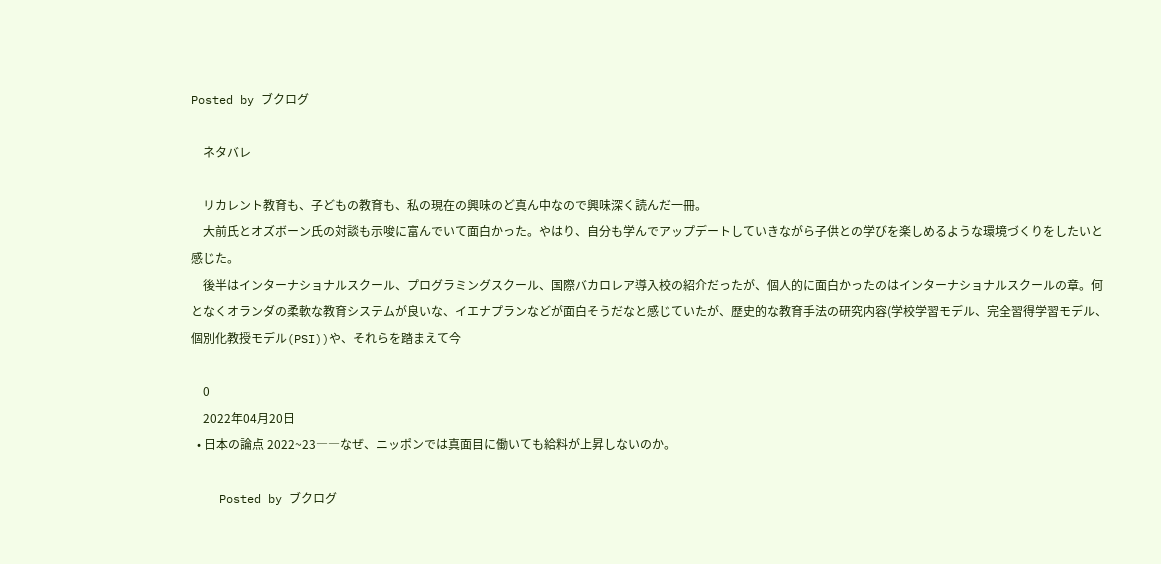Posted by ブクログ

    ネタバレ

    リカレント教育も、子どもの教育も、私の現在の興味のど真ん中なので興味深く読んだ一冊。
    大前氏とオズボーン氏の対談も示唆に富んでいて面白かった。やはり、自分も学んでアップデートしていきながら子供との学びを楽しめるような環境づくりをしたいと感じた。
    後半はインターナショナルスクール、プログラミングスクール、国際バカロレア導入校の紹介だったが、個人的に面白かったのはインターナショナルスクールの章。何となくオランダの柔軟な教育システムが良いな、イエナプランなどが面白そうだなと感じていたが、歴史的な教育手法の研究内容(学校学習モデル、完全習得学習モデル、個別化教授モデル(PSI))や、それらを踏まえて今

    0
    2022年04月20日
  • 日本の論点 2022~23――なぜ、ニッポンでは真面目に働いても給料が上昇しないのか。

    Posted by ブクログ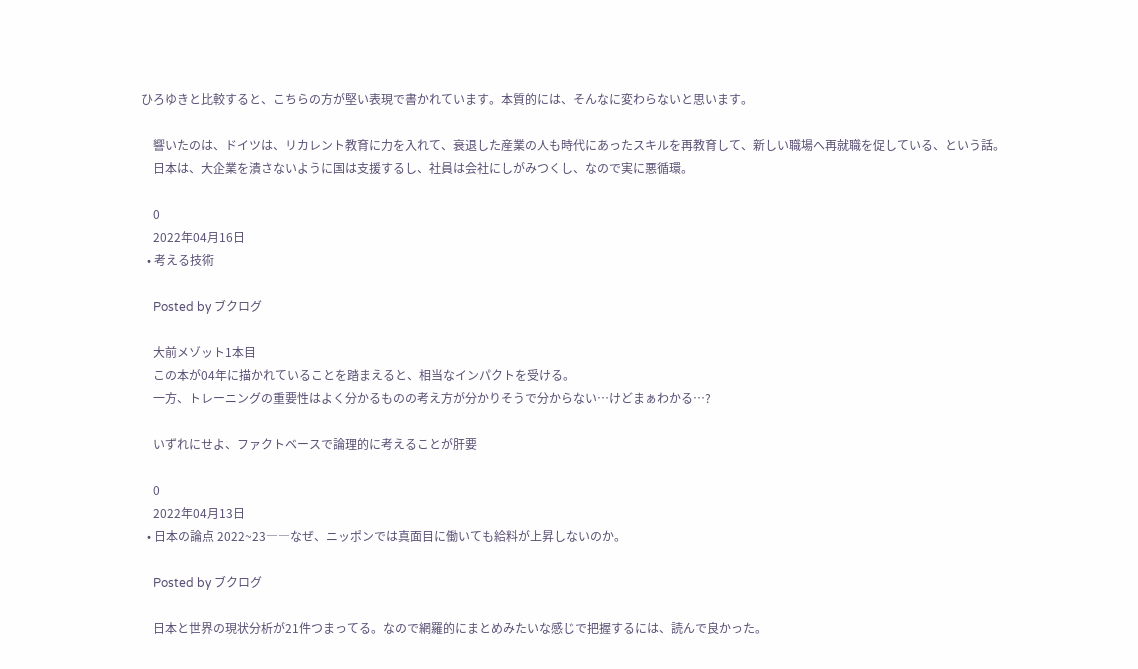ひろゆきと比較すると、こちらの方が堅い表現で書かれています。本質的には、そんなに変わらないと思います。

    響いたのは、ドイツは、リカレント教育に力を入れて、衰退した産業の人も時代にあったスキルを再教育して、新しい職場へ再就職を促している、という話。
    日本は、大企業を潰さないように国は支援するし、社員は会社にしがみつくし、なので実に悪循環。

    0
    2022年04月16日
  • 考える技術

    Posted by ブクログ

    大前メゾット1本目
    この本が04年に描かれていることを踏まえると、相当なインパクトを受ける。
    一方、トレーニングの重要性はよく分かるものの考え方が分かりそうで分からない…けどまぁわかる…?

    いずれにせよ、ファクトベースで論理的に考えることが肝要

    0
    2022年04月13日
  • 日本の論点 2022~23――なぜ、ニッポンでは真面目に働いても給料が上昇しないのか。

    Posted by ブクログ

    日本と世界の現状分析が21件つまってる。なので網羅的にまとめみたいな感じで把握するには、読んで良かった。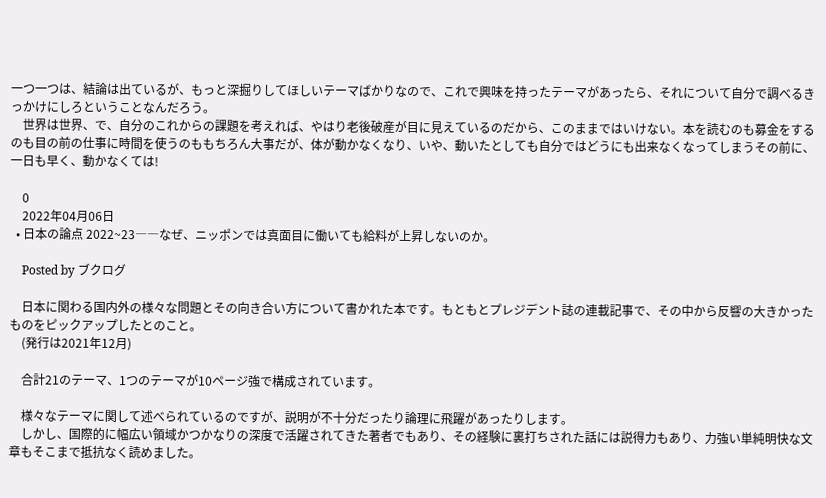一つ一つは、結論は出ているが、もっと深掘りしてほしいテーマばかりなので、これで興味を持ったテーマがあったら、それについて自分で調べるきっかけにしろということなんだろう。
    世界は世界、で、自分のこれからの課題を考えれば、やはり老後破産が目に見えているのだから、このままではいけない。本を読むのも募金をするのも目の前の仕事に時間を使うのももちろん大事だが、体が動かなくなり、いや、動いたとしても自分ではどうにも出来なくなってしまうその前に、一日も早く、動かなくては!

    0
    2022年04月06日
  • 日本の論点 2022~23――なぜ、ニッポンでは真面目に働いても給料が上昇しないのか。

    Posted by ブクログ

    日本に関わる国内外の様々な問題とその向き合い方について書かれた本です。もともとプレジデント誌の連載記事で、その中から反響の大きかったものをピックアップしたとのこと。
    (発行は2021年12月)

    合計21のテーマ、1つのテーマが10ページ強で構成されています。

    様々なテーマに関して述べられているのですが、説明が不十分だったり論理に飛躍があったりします。
    しかし、国際的に幅広い領域かつかなりの深度で活躍されてきた著者でもあり、その経験に裏打ちされた話には説得力もあり、力強い単純明快な文章もそこまで抵抗なく読めました。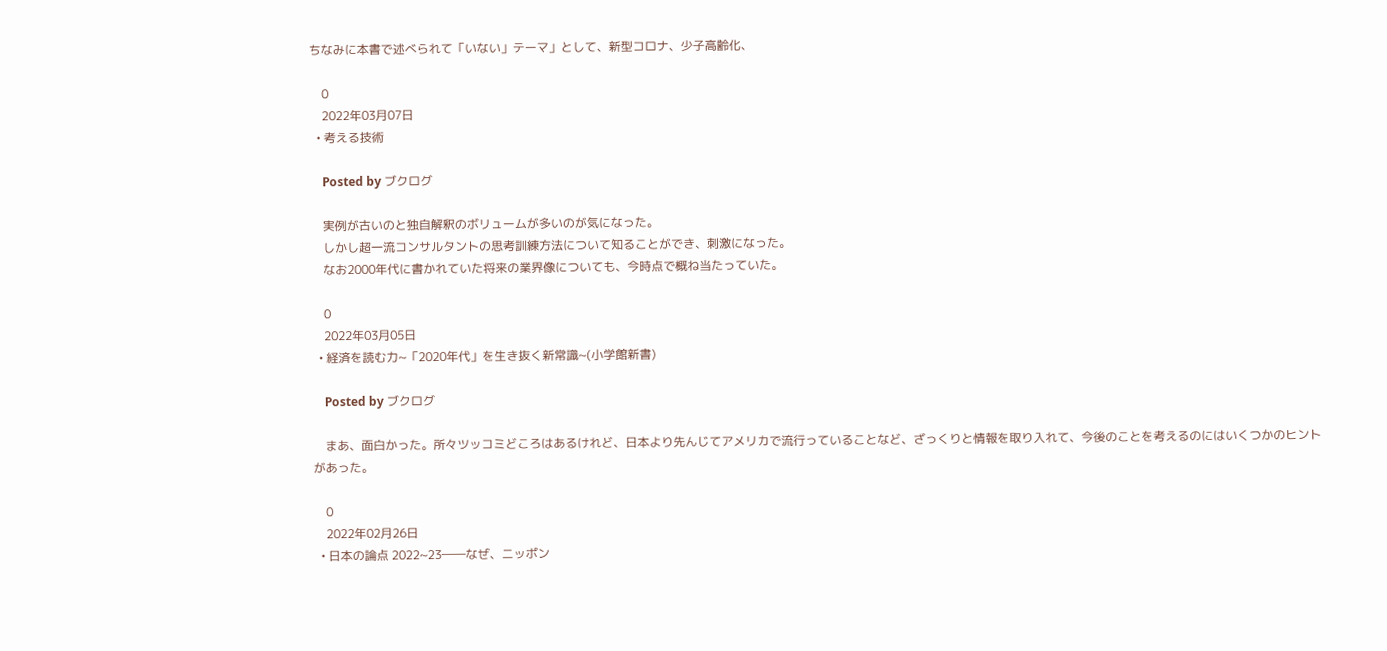ちなみに本書で述べられて「いない」テーマ」として、新型コロナ、少子高齢化、

    0
    2022年03月07日
  • 考える技術

    Posted by ブクログ

    実例が古いのと独自解釈のボリュームが多いのが気になった。
    しかし超一流コンサルタントの思考訓練方法について知ることができ、刺激になった。
    なお2000年代に書かれていた将来の業界像についても、今時点で概ね当たっていた。

    0
    2022年03月05日
  • 経済を読む力~「2020年代」を生き抜く新常識~(小学館新書)

    Posted by ブクログ

    まあ、面白かった。所々ツッコミどころはあるけれど、日本より先んじてアメリカで流行っていることなど、ざっくりと情報を取り入れて、今後のことを考えるのにはいくつかのヒントがあった。

    0
    2022年02月26日
  • 日本の論点 2022~23――なぜ、ニッポン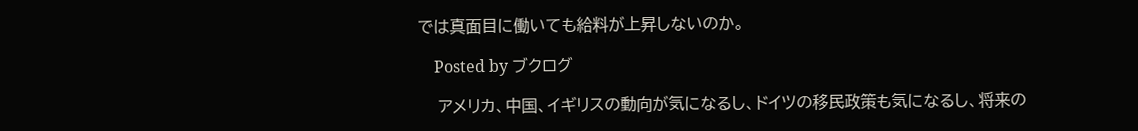では真面目に働いても給料が上昇しないのか。

    Posted by ブクログ

    アメリカ、中国、イギリスの動向が気になるし、ドイツの移民政策も気になるし、将来の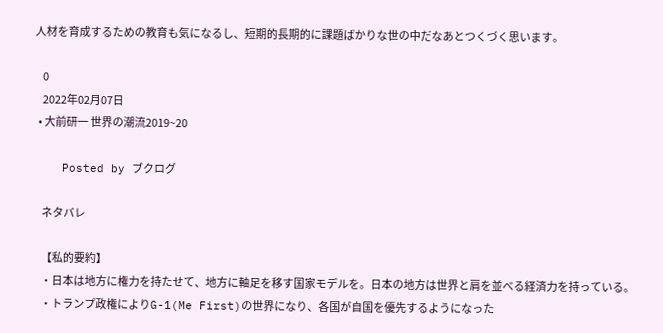人材を育成するための教育も気になるし、短期的長期的に課題ばかりな世の中だなあとつくづく思います。

    0
    2022年02月07日
  • 大前研一 世界の潮流2019~20

    Posted by ブクログ

    ネタバレ

    【私的要約】
    ・日本は地方に権力を持たせて、地方に軸足を移す国家モデルを。日本の地方は世界と肩を並べる経済力を持っている。
    ・トランプ政権によりG-1(Me First)の世界になり、各国が自国を優先するようになった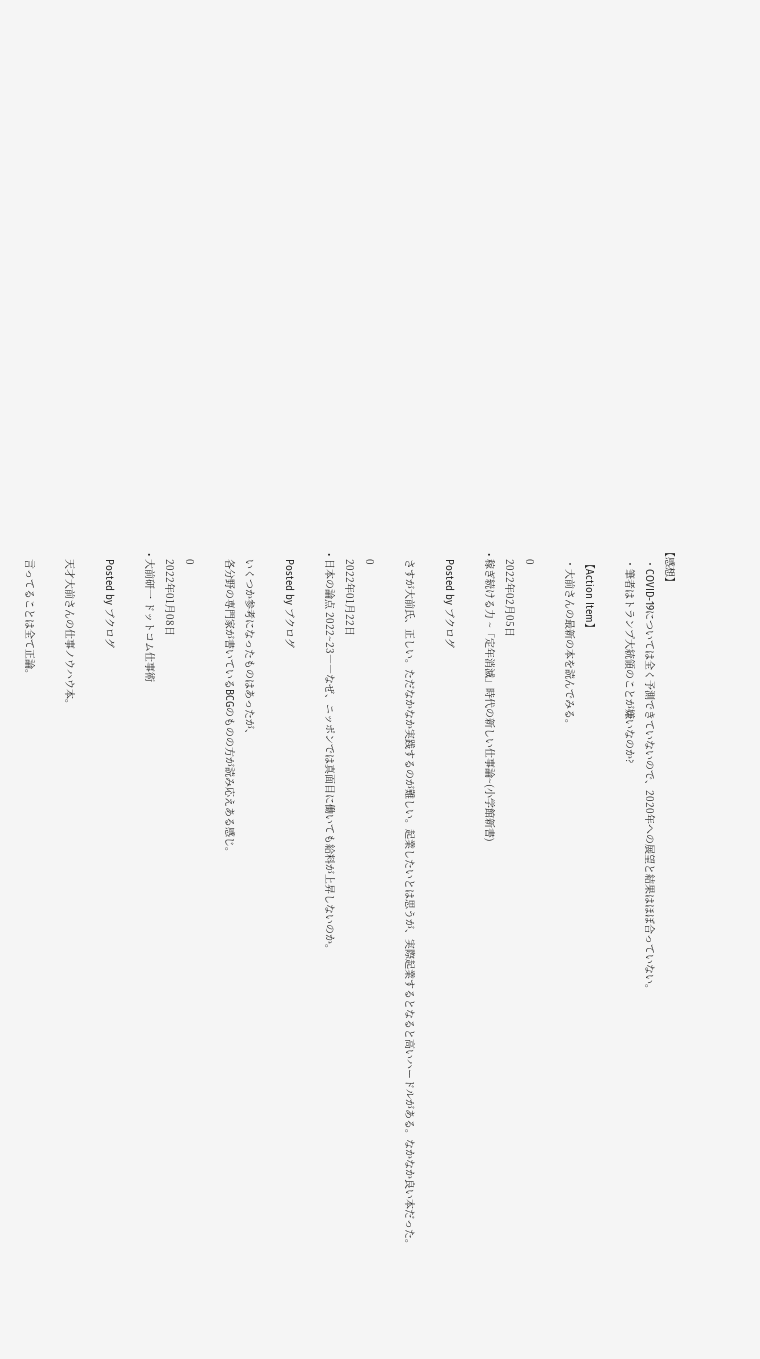【感想】
    ・COVID-19については全く予測できていないので、2020年への展望と結果はほぼ合っていない。
    ・筆者はトランプ大統領のことが嫌いなのか?

    【Action Item】
    ・大前さんの最新の本を読んでみる。

    0
    2022年02月05日
  • 稼ぎ続ける力 ~「定年消滅」時代の新しい仕事論~(小学館新書)

    Posted by ブクログ

    さすが大前氏、正しい。ただなかなか実践するのが難しい。起業したいとは思うが、実際起業するとなると高いハードルがある。なかなか良い本だった。

    0
    2022年01月22日
  • 日本の論点 2022~23――なぜ、ニッポンでは真面目に働いても給料が上昇しないのか。

    Posted by ブクログ

    いくつか参考になったものはあったが、
    各分野の専門家が書いているBCGのものの方が読み応えある感じ。

    0
    2022年01月08日
  • 大前研一 ドットコム仕事術

    Posted by ブクログ

    天才大前さんの仕事ノウハウ本。

    言ってることは全て正論。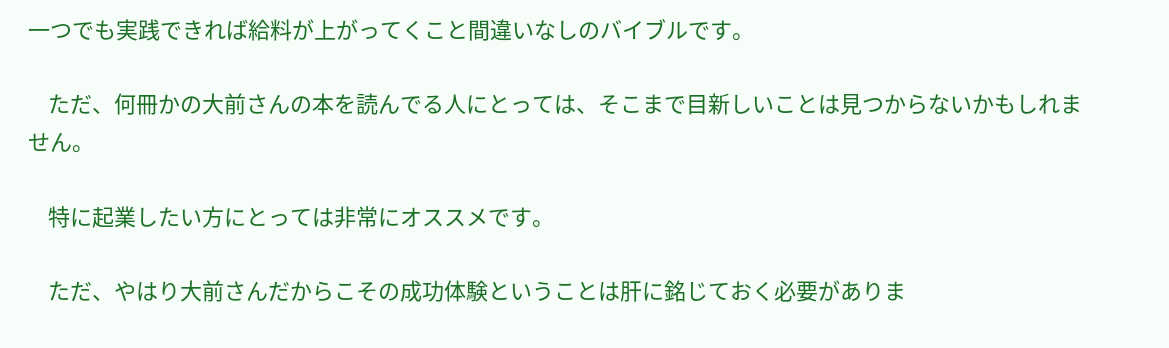一つでも実践できれば給料が上がってくこと間違いなしのバイブルです。

    ただ、何冊かの大前さんの本を読んでる人にとっては、そこまで目新しいことは見つからないかもしれません。

    特に起業したい方にとっては非常にオススメです。

    ただ、やはり大前さんだからこその成功体験ということは肝に銘じておく必要がありま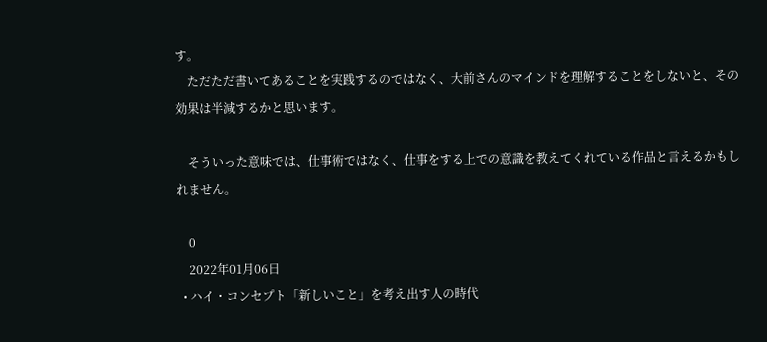す。
    ただただ書いてあることを実践するのではなく、大前さんのマインドを理解することをしないと、その効果は半減するかと思います。

    そういった意味では、仕事術ではなく、仕事をする上での意識を教えてくれている作品と言えるかもしれません。

    0
    2022年01月06日
  • ハイ・コンセプト「新しいこと」を考え出す人の時代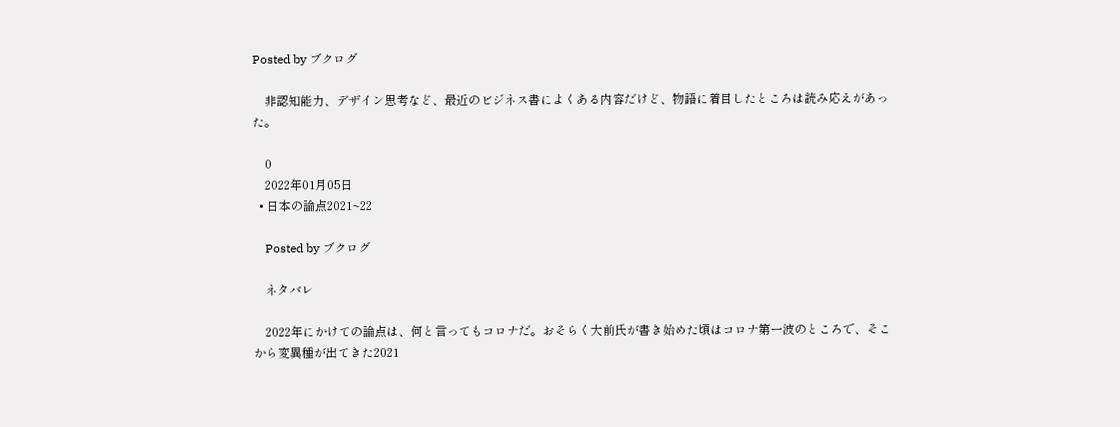Posted by ブクログ

    非認知能力、デザイン思考など、最近のビジネス書によくある内容だけど、物語に着目したところは読み応えがあった。

    0
    2022年01月05日
  • 日本の論点2021~22

    Posted by ブクログ

    ネタバレ

    2022年にかけての論点は、何と言ってもコロナだ。おそらく大前氏が書き始めた頃はコロナ第一波のところで、そこから変異種が出てきた2021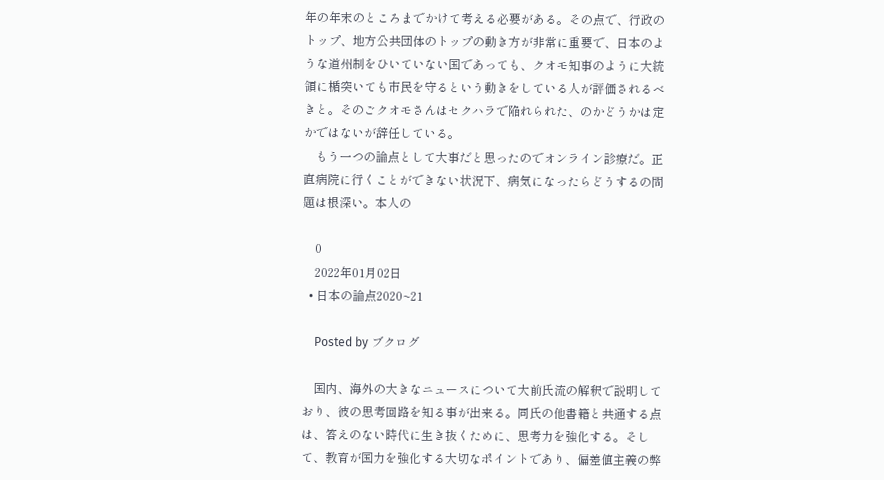年の年末のところまでかけて考える必要がある。その点で、行政のトップ、地方公共団体のトップの動き方が非常に重要で、日本のような道州制をひいていない国であっても、クオモ知事のように大統領に楯突いても市民を守るという動きをしている人が評価されるべきと。そのごクオモさんはセクハラで陥れられた、のかどうかは定かではないが辞任している。
    もう一つの論点として大事だと思ったのでオンライン診療だ。正直病院に行くことができない状況下、病気になったらどうするの問題は根深い。本人の

    0
    2022年01月02日
  • 日本の論点2020~21

    Posted by ブクログ

    国内、海外の大きなニュースについて大前氏流の解釈で説明しており、彼の思考回路を知る事が出来る。同氏の他書籍と共通する点は、答えのない時代に生き抜くために、思考力を強化する。そして、教育が国力を強化する大切なポイントであり、偏差値主義の弊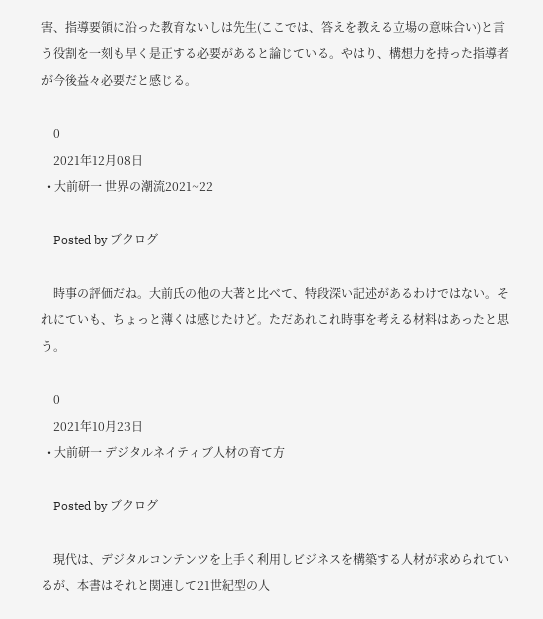害、指導要領に沿った教育ないしは先生(ここでは、答えを教える立場の意味合い)と言う役割を一刻も早く是正する必要があると論じている。やはり、構想力を持った指導者が今後益々必要だと感じる。

    0
    2021年12月08日
  • 大前研一 世界の潮流2021~22

    Posted by ブクログ

    時事の評価だね。大前氏の他の大著と比べて、特段深い記述があるわけではない。それにていも、ちょっと薄くは感じたけど。ただあれこれ時事を考える材料はあったと思う。

    0
    2021年10月23日
  • 大前研一 デジタルネイティブ人材の育て方

    Posted by ブクログ

    現代は、デジタルコンテンツを上手く利用しビジネスを構築する人材が求められているが、本書はそれと関連して21世紀型の人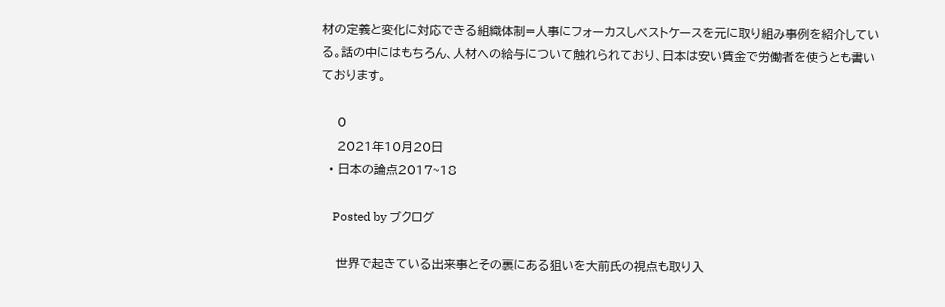材の定義と変化に対応できる組織体制=人事にフォーカスしベストケースを元に取り組み事例を紹介している。話の中にはもちろん、人材への給与について触れられており、日本は安い賃金で労働者を使うとも書いております。

    0
    2021年10月20日
  • 日本の論点2017~18

    Posted by ブクログ

    世界で起きている出来事とその裏にある狙いを大前氏の視点も取り入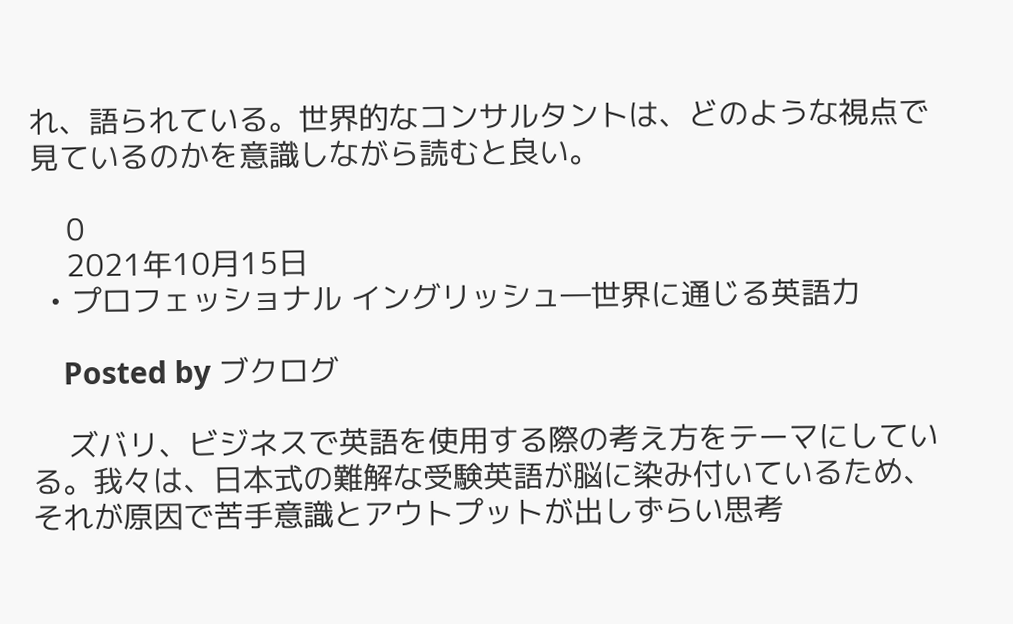れ、語られている。世界的なコンサルタントは、どのような視点で見ているのかを意識しながら読むと良い。

    0
    2021年10月15日
  • プロフェッショナル イングリッシュ―世界に通じる英語力

    Posted by ブクログ

    ズバリ、ビジネスで英語を使用する際の考え方をテーマにしている。我々は、日本式の難解な受験英語が脳に染み付いているため、それが原因で苦手意識とアウトプットが出しずらい思考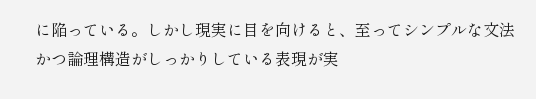に陥っている。しかし現実に目を向けると、至ってシンプルな文法かつ論理構造がしっかりしている表現が実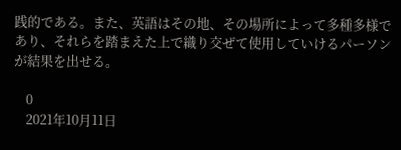践的である。また、英語はその地、その場所によって多種多様であり、それらを踏まえた上で織り交ぜて使用していけるパーソンが結果を出せる。

    0
    2021年10月11日